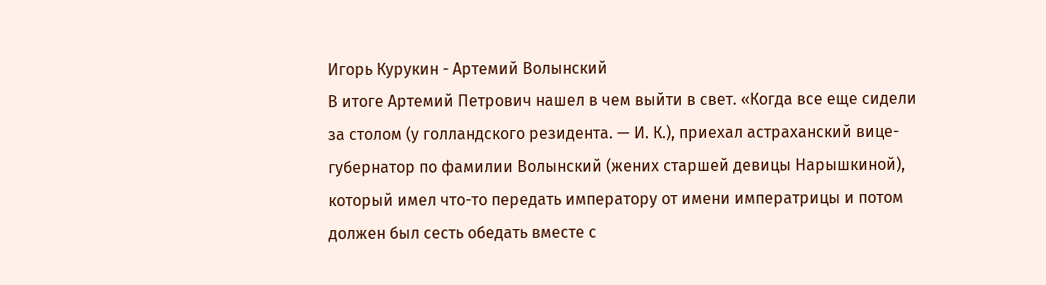Игорь Курукин - Артемий Волынский
В итоге Артемий Петрович нашел в чем выйти в свет. «Когда все еще сидели за столом (у голландского резидента. — И. К.), приехал астраханский вице-губернатор по фамилии Волынский (жених старшей девицы Нарышкиной), который имел что-то передать императору от имени императрицы и потом должен был сесть обедать вместе с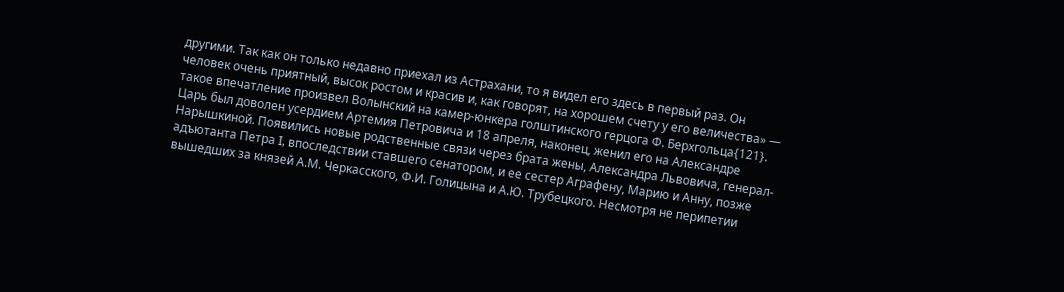другими. Так как он только недавно приехал из Астрахани, то я видел его здесь в первый раз. Он человек очень приятный, высок ростом и красив и, как говорят, на хорошем счету у его величества» — такое впечатление произвел Волынский на камер-юнкера голштинского герцога Ф. Берхгольца{121}. Царь был доволен усердием Артемия Петровича и 18 апреля, наконец, женил его на Александре Нарышкиной. Появились новые родственные связи через брата жены, Александра Львовича, генерал-адъютанта Петра I, впоследствии ставшего сенатором, и ее сестер Аграфену, Марию и Анну, позже вышедших за князей А.М. Черкасского, Ф.И. Голицына и А.Ю. Трубецкого. Несмотря не перипетии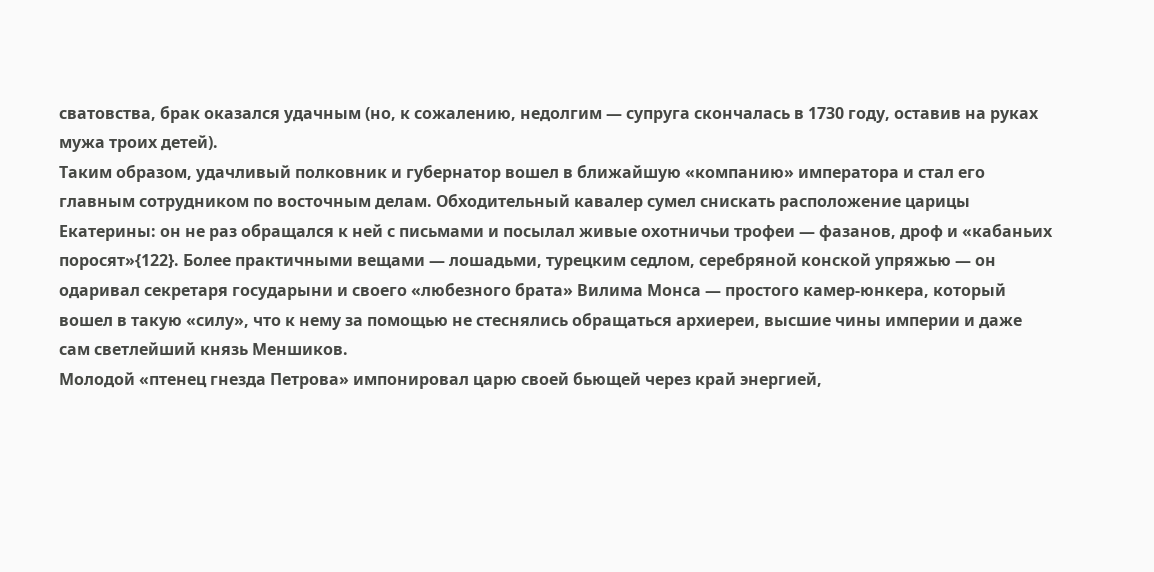сватовства, брак оказался удачным (но, к сожалению, недолгим — супруга скончалась в 1730 году, оставив на руках мужа троих детей).
Таким образом, удачливый полковник и губернатор вошел в ближайшую «компанию» императора и стал его главным сотрудником по восточным делам. Обходительный кавалер сумел снискать расположение царицы Екатерины: он не раз обращался к ней с письмами и посылал живые охотничьи трофеи — фазанов, дроф и «кабаньих поросят»{122}. Более практичными вещами — лошадьми, турецким седлом, серебряной конской упряжью — он одаривал секретаря государыни и своего «любезного брата» Вилима Монса — простого камер-юнкера, который вошел в такую «силу», что к нему за помощью не стеснялись обращаться архиереи, высшие чины империи и даже сам светлейший князь Меншиков.
Молодой «птенец гнезда Петрова» импонировал царю своей бьющей через край энергией,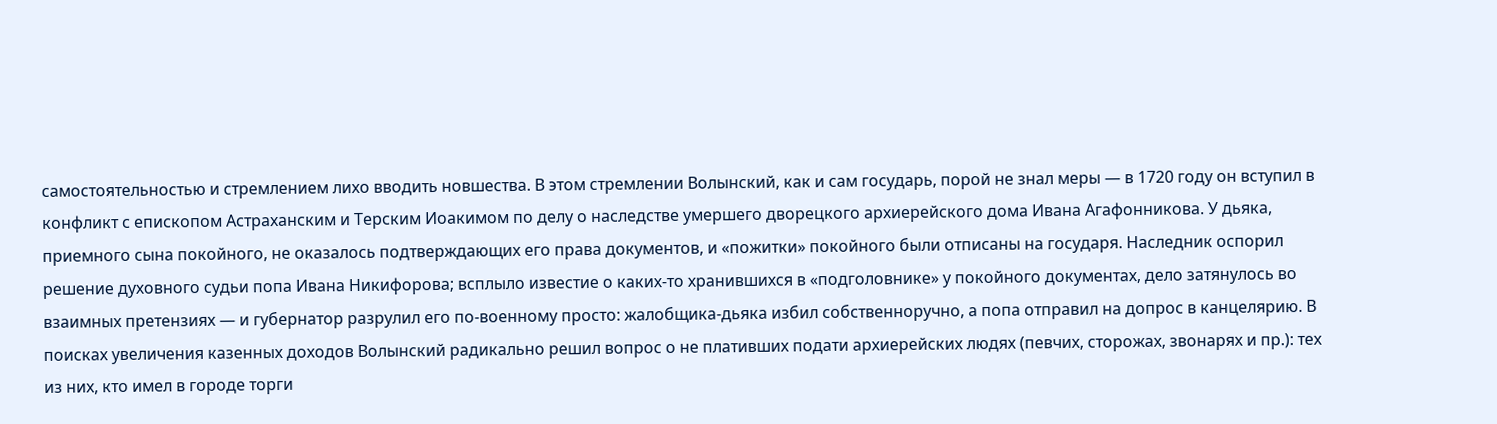самостоятельностью и стремлением лихо вводить новшества. В этом стремлении Волынский, как и сам государь, порой не знал меры — в 1720 году он вступил в конфликт с епископом Астраханским и Терским Иоакимом по делу о наследстве умершего дворецкого архиерейского дома Ивана Агафонникова. У дьяка, приемного сына покойного, не оказалось подтверждающих его права документов, и «пожитки» покойного были отписаны на государя. Наследник оспорил решение духовного судьи попа Ивана Никифорова; всплыло известие о каких-то хранившихся в «подголовнике» у покойного документах, дело затянулось во взаимных претензиях — и губернатор разрулил его по-военному просто: жалобщика-дьяка избил собственноручно, а попа отправил на допрос в канцелярию. В поисках увеличения казенных доходов Волынский радикально решил вопрос о не плативших подати архиерейских людях (певчих, сторожах, звонарях и пр.): тех из них, кто имел в городе торги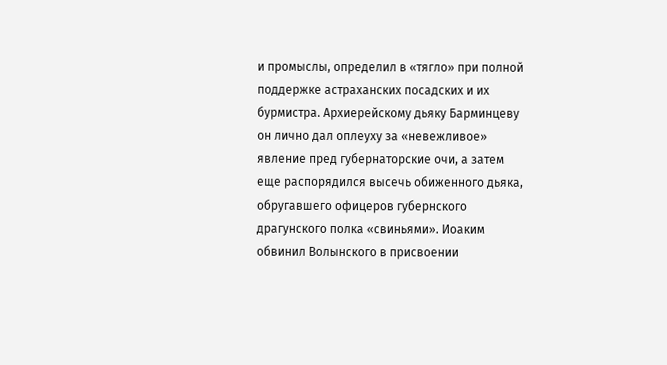и промыслы, определил в «тягло» при полной поддержке астраханских посадских и их бурмистра. Архиерейскому дьяку Барминцеву он лично дал оплеуху за «невежливое» явление пред губернаторские очи, а затем еще распорядился высечь обиженного дьяка, обругавшего офицеров губернского драгунского полка «свиньями». Иоаким обвинил Волынского в присвоении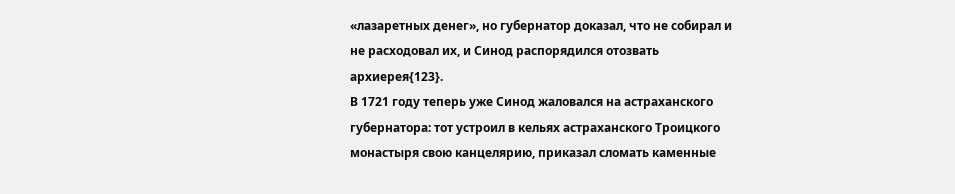«лазаретных денег», но губернатор доказал, что не собирал и не расходовал их, и Синод распорядился отозвать архиерея{123}.
В 1721 году теперь уже Синод жаловался на астраханского губернатора: тот устроил в кельях астраханского Троицкого монастыря свою канцелярию, приказал сломать каменные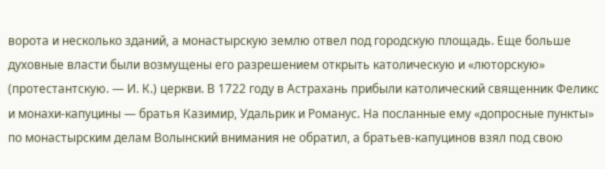ворота и несколько зданий, а монастырскую землю отвел под городскую площадь. Еще больше духовные власти были возмущены его разрешением открыть католическую и «люторскую» (протестантскую. — И. К.) церкви. В 1722 году в Астрахань прибыли католический священник Феликс и монахи-капуцины — братья Казимир, Удальрик и Романус. На посланные ему «допросные пункты» по монастырским делам Волынский внимания не обратил, а братьев-капуцинов взял под свою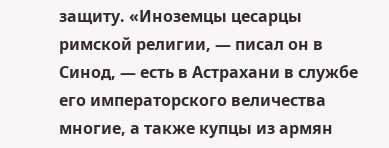защиту. «Иноземцы цесарцы римской религии, — писал он в Синод, — есть в Астрахани в службе его императорского величества многие, а также купцы из армян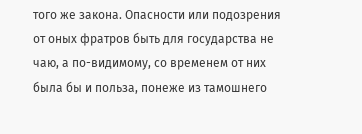того же закона. Опасности или подозрения от оных фратров быть для государства не чаю, а по-видимому, со временем от них была бы и польза, понеже из тамошнего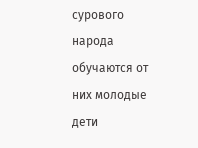сурового народа обучаются от них молодые дети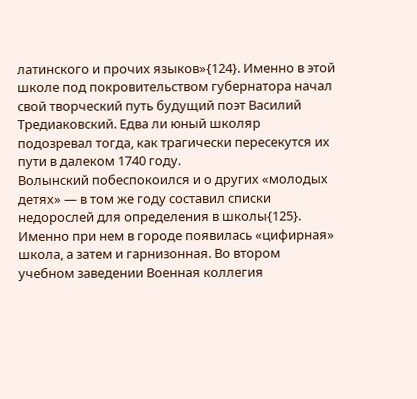латинского и прочих языков»{124}. Именно в этой школе под покровительством губернатора начал свой творческий путь будущий поэт Василий Тредиаковский. Едва ли юный школяр подозревал тогда, как трагически пересекутся их пути в далеком 1740 году.
Волынский побеспокоился и о других «молодых детях» — в том же году составил списки недорослей для определения в школы{125}. Именно при нем в городе появилась «цифирная» школа, а затем и гарнизонная. Во втором учебном заведении Военная коллегия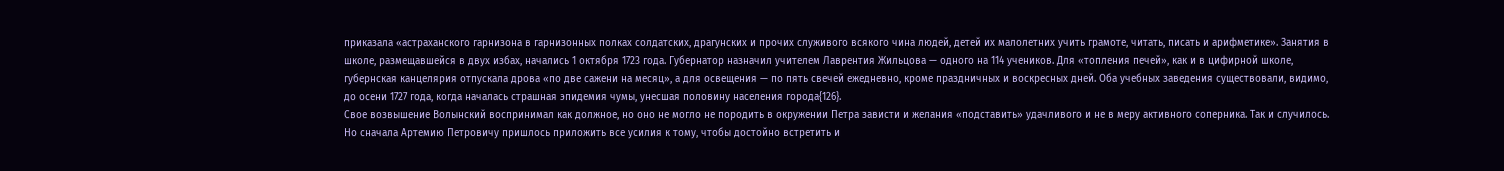приказала «астраханского гарнизона в гарнизонных полках солдатских, драгунских и прочих служивого всякого чина людей, детей их малолетних учить грамоте, читать, писать и арифметике». Занятия в школе, размещавшейся в двух избах, начались 1 октября 1723 года. Губернатор назначил учителем Лаврентия Жильцова — одного на 114 учеников. Для «топления печей», как и в цифирной школе, губернская канцелярия отпускала дрова «по две сажени на месяц», а для освещения — по пять свечей ежедневно, кроме праздничных и воскресных дней. Оба учебных заведения существовали, видимо, до осени 1727 года, когда началась страшная эпидемия чумы, унесшая половину населения города{126}.
Свое возвышение Волынский воспринимал как должное, но оно не могло не породить в окружении Петра зависти и желания «подставить» удачливого и не в меру активного соперника. Так и случилось. Но сначала Артемию Петровичу пришлось приложить все усилия к тому, чтобы достойно встретить и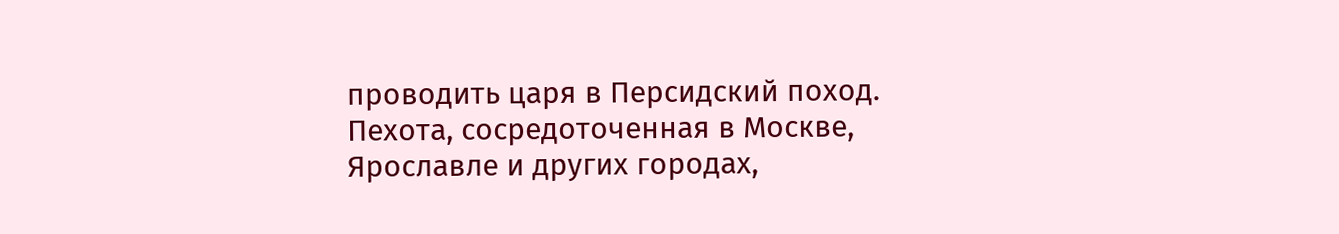проводить царя в Персидский поход. Пехота, сосредоточенная в Москве, Ярославле и других городах,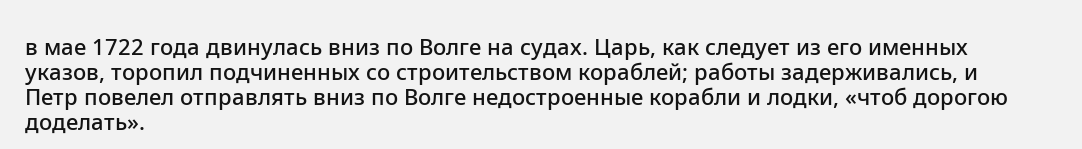в мае 1722 года двинулась вниз по Волге на судах. Царь, как следует из его именных указов, торопил подчиненных со строительством кораблей; работы задерживались, и Петр повелел отправлять вниз по Волге недостроенные корабли и лодки, «чтоб дорогою доделать».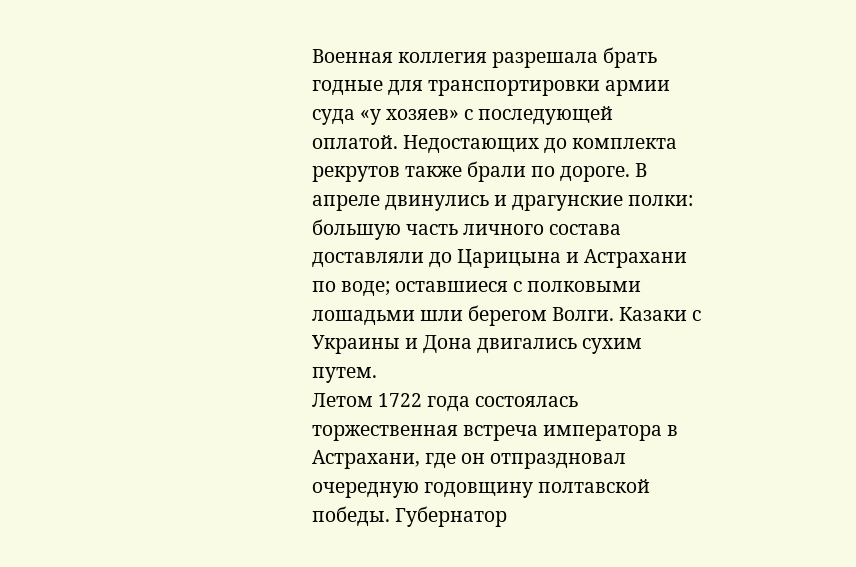Военная коллегия разрешала брать годные для транспортировки армии суда «у хозяев» с последующей оплатой. Недостающих до комплекта рекрутов также брали по дороге. В апреле двинулись и драгунские полки: большую часть личного состава доставляли до Царицына и Астрахани по воде; оставшиеся с полковыми лошадьми шли берегом Волги. Казаки с Украины и Дона двигались сухим путем.
Летом 1722 года состоялась торжественная встреча императора в Астрахани, где он отпраздновал очередную годовщину полтавской победы. Губернатор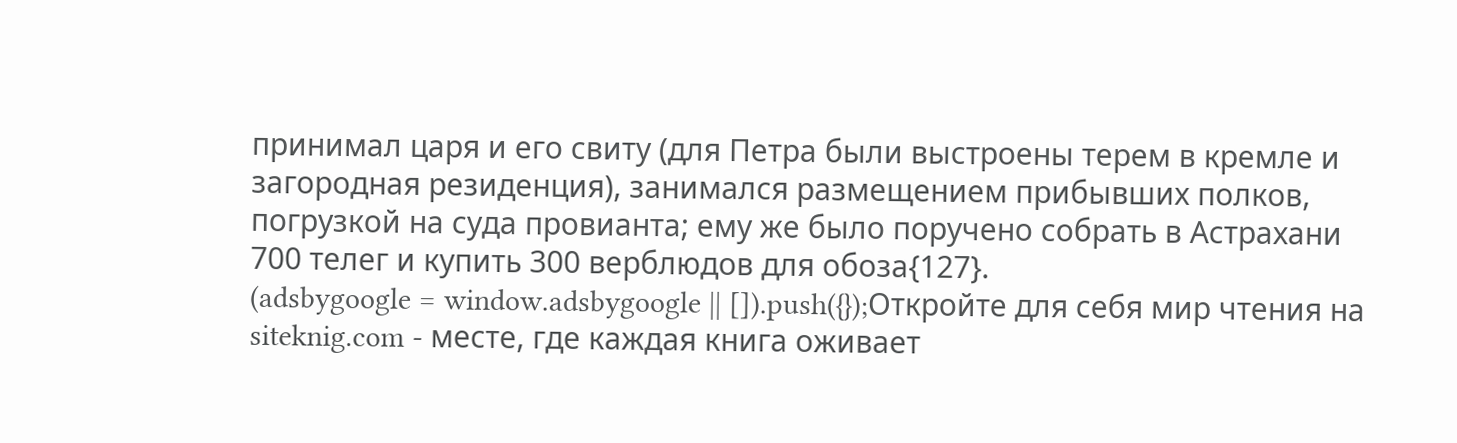принимал царя и его свиту (для Петра были выстроены терем в кремле и загородная резиденция), занимался размещением прибывших полков, погрузкой на суда провианта; ему же было поручено собрать в Астрахани 700 телег и купить 300 верблюдов для обоза{127}.
(adsbygoogle = window.adsbygoogle || []).push({});Откройте для себя мир чтения на siteknig.com - месте, где каждая книга оживает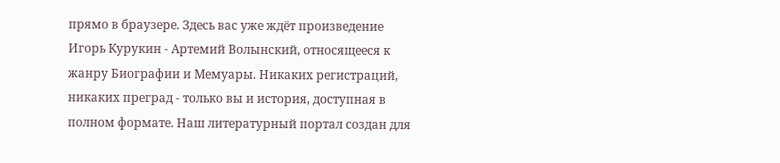прямо в браузере. Здесь вас уже ждёт произведение Игорь Курукин - Артемий Волынский, относящееся к жанру Биографии и Мемуары. Никаких регистраций, никаких преград - только вы и история, доступная в полном формате. Наш литературный портал создан для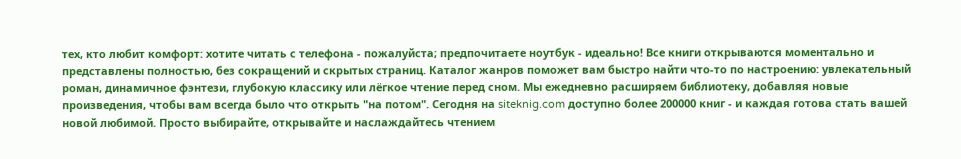тех, кто любит комфорт: хотите читать с телефона - пожалуйста; предпочитаете ноутбук - идеально! Все книги открываются моментально и представлены полностью, без сокращений и скрытых страниц. Каталог жанров поможет вам быстро найти что-то по настроению: увлекательный роман, динамичное фэнтези, глубокую классику или лёгкое чтение перед сном. Мы ежедневно расширяем библиотеку, добавляя новые произведения, чтобы вам всегда было что открыть "на потом". Сегодня на siteknig.com доступно более 200000 книг - и каждая готова стать вашей новой любимой. Просто выбирайте, открывайте и наслаждайтесь чтением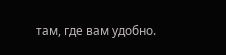там, где вам удобно.